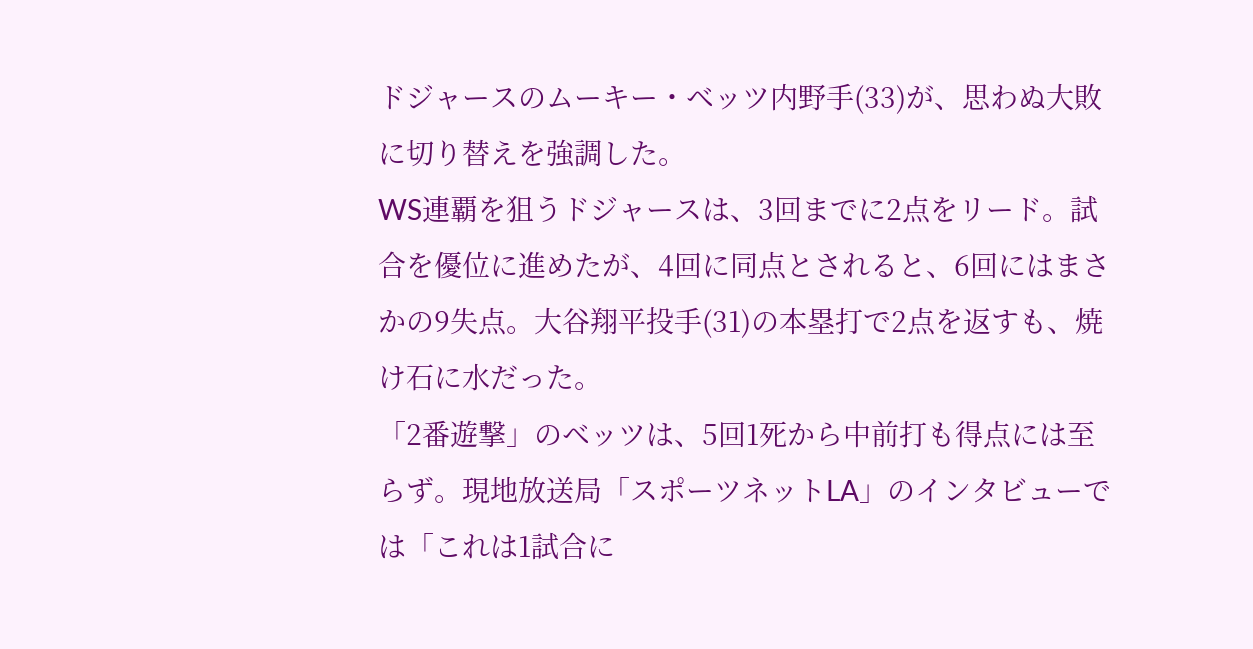ドジャースのムーキー・ベッツ内野手(33)が、思わぬ大敗に切り替えを強調した。
WS連覇を狙うドジャースは、3回までに2点をリード。試合を優位に進めたが、4回に同点とされると、6回にはまさかの9失点。大谷翔平投手(31)の本塁打で2点を返すも、焼け石に水だった。
「2番遊撃」のベッツは、5回1死から中前打も得点には至らず。現地放送局「スポーツネットLA」のインタビューでは「これは1試合に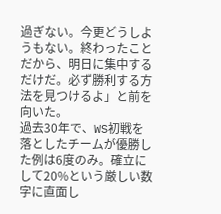過ぎない。今更どうしようもない。終わったことだから、明日に集中するだけだ。必ず勝利する方法を見つけるよ」と前を向いた。
過去30年で、WS初戦を落としたチームが優勝した例は6度のみ。確立にして20%という厳しい数字に直面し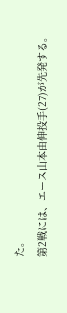た。
第2戦には、エース山本由伸投手(27)が先発する。